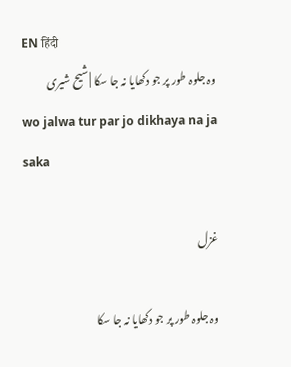EN हिंदी
وہ جلوہ طور پر جو دکھایا نہ جا سکا | شیح شیری
wo jalwa tur par jo dikhaya na ja saka

غزل

وہ جلوہ طور پر جو دکھایا نہ جا سکا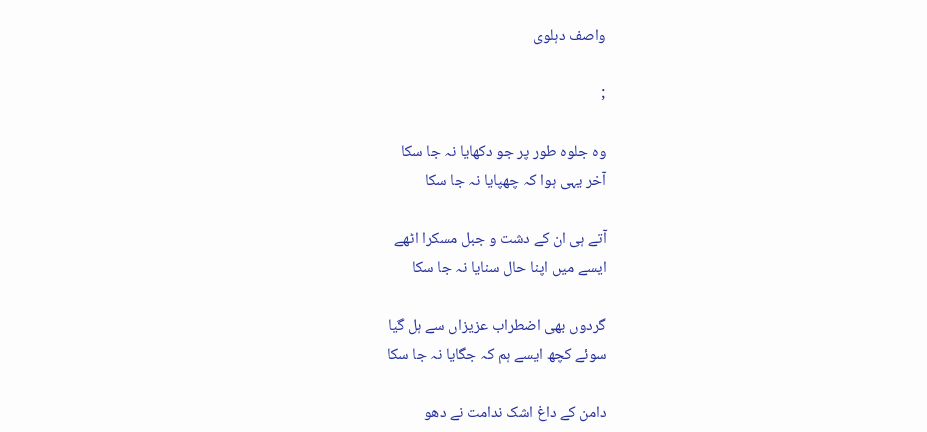واصف دہلوی

;

وہ جلوہ طور پر جو دکھایا نہ جا سکا
آخر یہی ہوا کہ چھپایا نہ جا سکا

آتے ہی ان کے دشت و جبل مسکرا اٹھے
ایسے میں اپنا حال سنایا نہ جا سکا

گردوں بھی اضطراب عزیزاں سے ہل گیا
سوئے کچھ ایسے ہم کہ جگایا نہ جا سکا

دامن کے داغ اشک ندامت نے دھو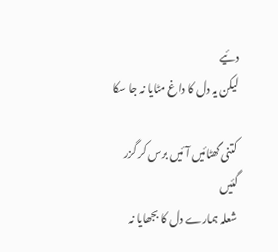دئیے
لیکن یہ دل کا داغ مٹایا نہ جا سکا

کتنی گھٹائیں آئیں برس کر گزر گئیں
شعلہ ہمارے دل کا بجھایا نہ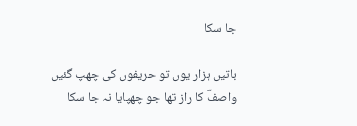جا سکا

باتیں ہزار یوں تو حریفوں کی چھپ گئیں
واصفؔ کا راز تھا جو چھپایا نہ جا سکا